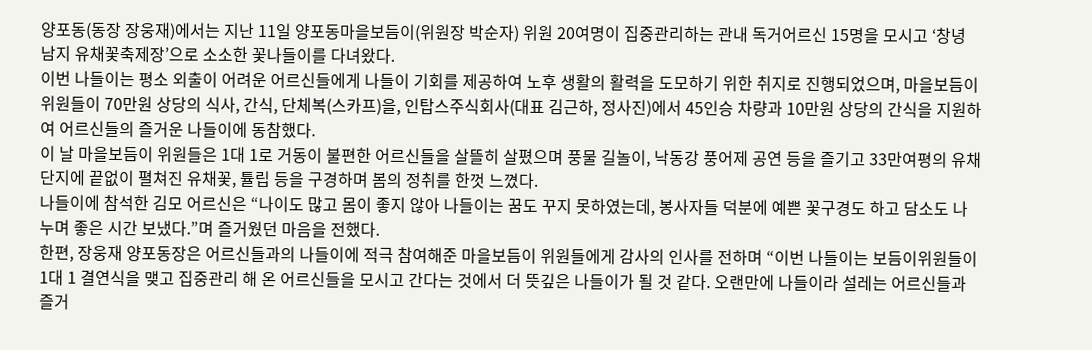양포동(동장 장웅재)에서는 지난 11일 양포동마을보듬이(위원장 박순자) 위원 20여명이 집중관리하는 관내 독거어르신 15명을 모시고 ‘창녕 남지 유채꽃축제장’으로 소소한 꽃나들이를 다녀왔다.
이번 나들이는 평소 외출이 어려운 어르신들에게 나들이 기회를 제공하여 노후 생활의 활력을 도모하기 위한 취지로 진행되었으며, 마을보듬이위원들이 70만원 상당의 식사, 간식, 단체복(스카프)을, 인탑스주식회사(대표 김근하, 정사진)에서 45인승 차량과 10만원 상당의 간식을 지원하여 어르신들의 즐거운 나들이에 동참했다.
이 날 마을보듬이 위원들은 1대 1로 거동이 불편한 어르신들을 살뜰히 살폈으며 풍물 길놀이, 낙동강 풍어제 공연 등을 즐기고 33만여평의 유채단지에 끝없이 펼쳐진 유채꽃, 튤립 등을 구경하며 봄의 정취를 한껏 느꼈다.
나들이에 참석한 김모 어르신은 “나이도 많고 몸이 좋지 않아 나들이는 꿈도 꾸지 못하였는데, 봉사자들 덕분에 예쁜 꽃구경도 하고 담소도 나누며 좋은 시간 보냈다.”며 즐거웠던 마음을 전했다.
한편, 장웅재 양포동장은 어르신들과의 나들이에 적극 참여해준 마을보듬이 위원들에게 감사의 인사를 전하며 “이번 나들이는 보듬이위원들이 1대 1 결연식을 맺고 집중관리 해 온 어르신들을 모시고 간다는 것에서 더 뜻깊은 나들이가 될 것 같다. 오랜만에 나들이라 설레는 어르신들과 즐거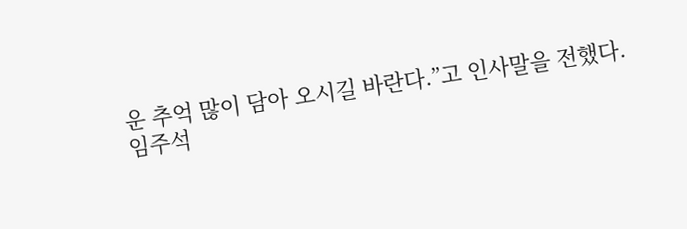운 추억 많이 담아 오시길 바란다.”고 인사말을 전했다.
임주석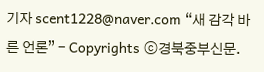기자 scent1228@naver.com “새 감각 바른 언론” - Copyrights ⓒ경북중부신문.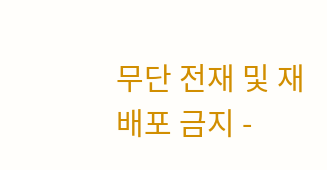무단 전재 및 재배포 금지 -